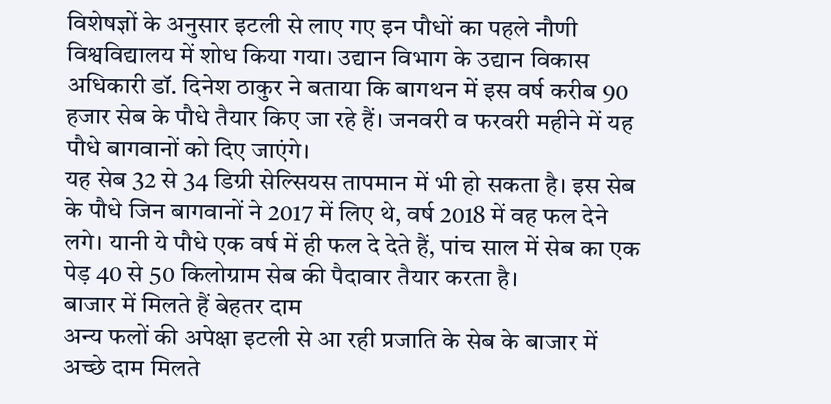विशेषज्ञों के अनुसार इटली से लाए गए इन पौधों का पहले नौणी विश्वविद्यालय में शोध किया गया। उद्यान विभाग के उद्यान विकास अधिकारी डॉ. दिनेश ठाकुर ने बताया कि बागथन में इस वर्ष करीब 90 हजार सेब के पौधे तैयार किए जा रहे हैं। जनवरी व फरवरी महीने में यह पौधे बागवानों को दिए जाएंगे।
यह सेब 32 से 34 डिग्री सेल्सियस तापमान में भी हो सकता है। इस सेब के पौधे जिन बागवानों ने 2017 में लिए थे, वर्ष 2018 में वह फल देने लगे। यानी ये पौधे एक वर्ष में ही फल दे देते हैं, पांच साल में सेब का एक पेड़ 40 से 50 किलोग्राम सेब की पैदावार तैयार करता है।
बाजार में मिलते हैं बेहतर दाम
अन्य फलों की अपेक्षा इटली से आ रही प्रजाति के सेब के बाजार में अच्छे दाम मिलते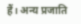हैं। अन्य प्रजाति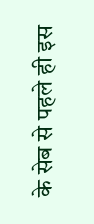के सेब से पहले ही इस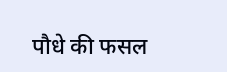पौधे की फसल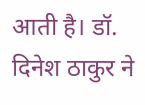आती है। डॉ. दिनेश ठाकुर ने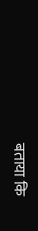बताया कि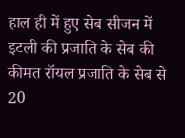हाल ही में हुए सेब सीजन में इटली की प्रजाति के सेब की कीमत रॉयल प्रजाति के सेब से 20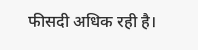फीसदी अधिक रही है।